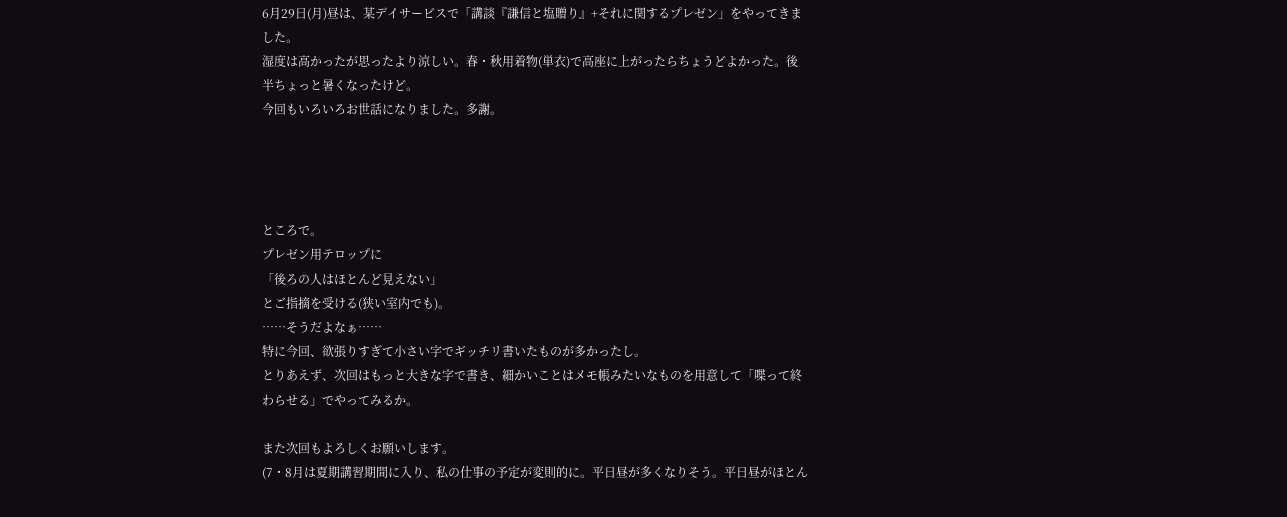6月29日(月)昼は、某デイサービスで「講談『謙信と塩贈り』+それに関するプレゼン」をやってきました。
湿度は高かったが思ったより涼しい。春・秋用着物(単衣)で高座に上がったらちょうどよかった。後半ちょっと暑くなったけど。
今回もいろいろお世話になりました。多謝。




ところで。
プレゼン用テロップに
「後ろの人はほとんど見えない」
とご指摘を受ける(狭い室内でも)。
……そうだよなぁ……
特に今回、欲張りすぎて小さい字でギッチリ書いたものが多かったし。
とりあえず、次回はもっと大きな字で書き、細かいことはメモ帳みたいなものを用意して「喋って終わらせる」でやってみるか。

また次回もよろしくお願いします。
(7・8月は夏期講習期間に入り、私の仕事の予定が変則的に。平日昼が多くなりそう。平日昼がほとん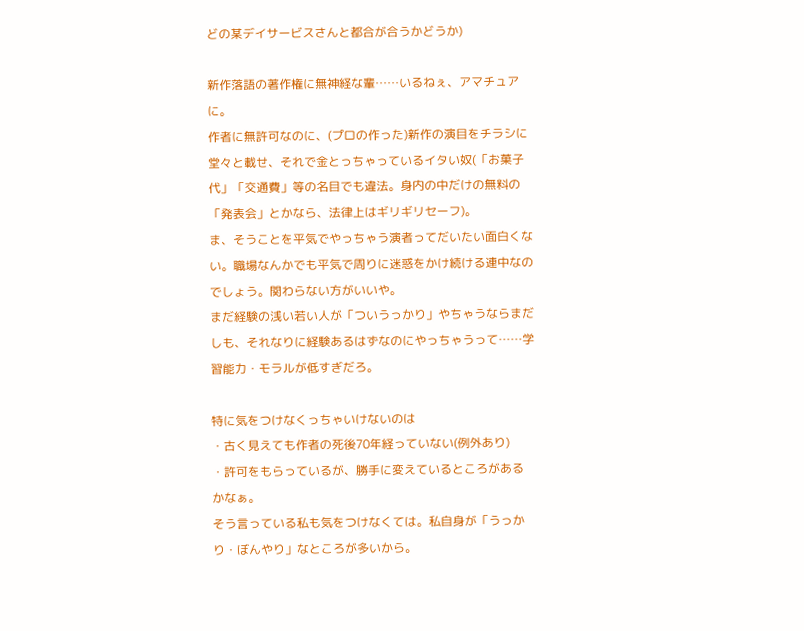どの某デイサービスさんと都合が合うかどうか)

新作落語の著作権に無神経な輩……いるねぇ、アマチュアに。
作者に無許可なのに、(プロの作った)新作の演目をチラシに堂々と載せ、それで金とっちゃっているイタい奴(「お菓子代」「交通費」等の名目でも違法。身内の中だけの無料の「発表会」とかなら、法律上はギリギリセーフ)。
ま、そうことを平気でやっちゃう演者ってだいたい面白くない。職場なんかでも平気で周りに迷惑をかけ続ける連中なのでしょう。関わらない方がいいや。
まだ経験の浅い若い人が「ついうっかり」やちゃうならまだしも、それなりに経験あるはずなのにやっちゃうって……学習能力・モラルが低すぎだろ。

特に気をつけなくっちゃいけないのは
・古く見えても作者の死後70年経っていない(例外あり)
・許可をもらっているが、勝手に変えているところがある
かなぁ。
そう言っている私も気をつけなくては。私自身が「うっかり・ぼんやり」なところが多いから。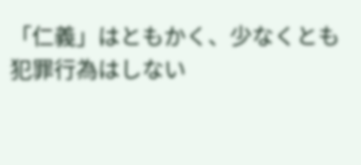「仁義」はともかく、少なくとも犯罪行為はしない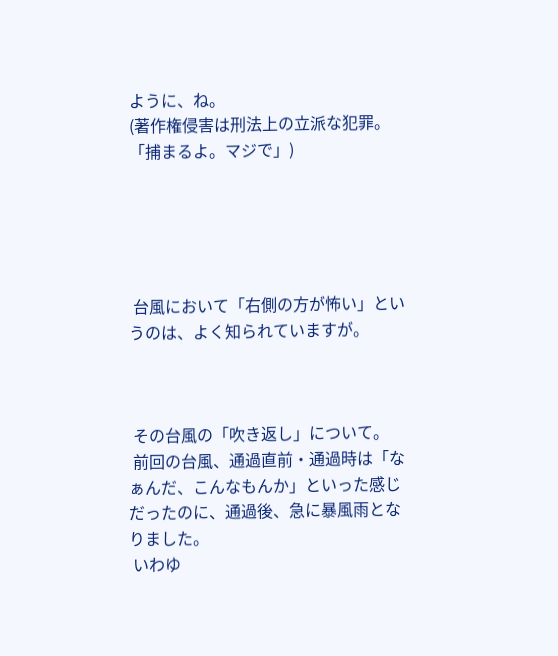ように、ね。
(著作権侵害は刑法上の立派な犯罪。「捕まるよ。マジで」)





 台風において「右側の方が怖い」というのは、よく知られていますが。



 その台風の「吹き返し」について。
 前回の台風、通過直前・通過時は「なぁんだ、こんなもんか」といった感じだったのに、通過後、急に暴風雨となりました。
 いわゆ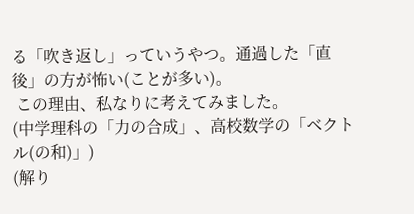る「吹き返し」っていうやつ。通過した「直後」の方が怖い(ことが多い)。
 この理由、私なりに考えてみました。
(中学理科の「力の合成」、高校数学の「ベクトル(の和)」)
(解り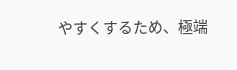やすくするため、極端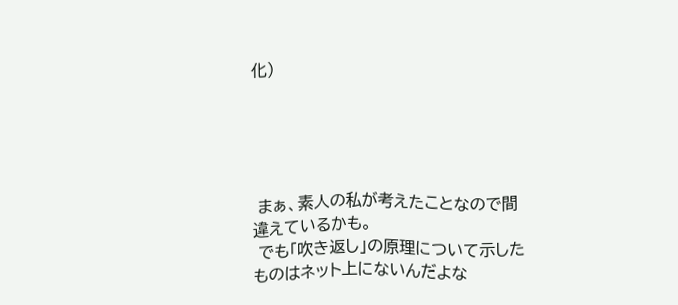化)





 まぁ、素人の私が考えたことなので間違えているかも。
 でも「吹き返し」の原理について示したものはネット上にないんだよな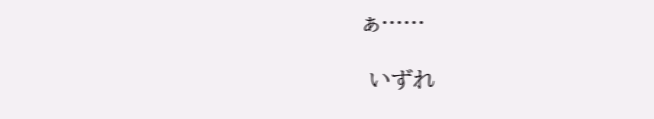ぁ……

 いずれ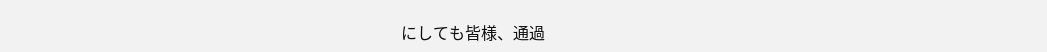にしても皆様、通過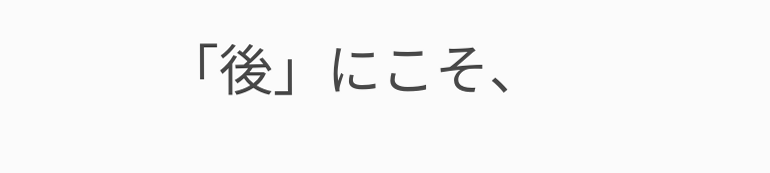「後」にこそ、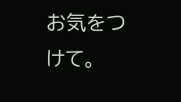お気をつけて。